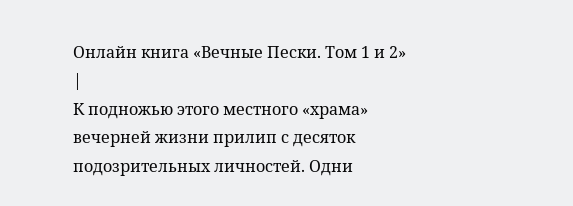Онлайн книга «Вечные Пески. Том 1 и 2»
|
К подножью этого местного «храма» вечерней жизни прилип с десяток подозрительных личностей. Одни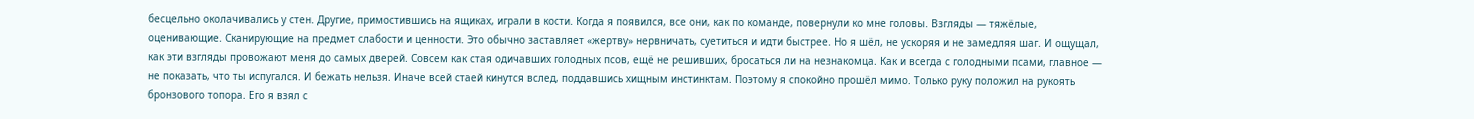бесцельно околачивались у стен. Другие, примостившись на ящиках, играли в кости. Когда я появился, все они, как по команде, повернули ко мне головы. Взгляды — тяжёлые, оценивающие. Сканирующие на предмет слабости и ценности. Это обычно заставляет «жертву» нервничать, суетиться и идти быстрее. Но я шёл, не ускоряя и не замедляя шаг. И ощущал, как эти взгляды провожают меня до самых дверей. Совсем как стая одичавших голодных псов, ещё не решивших, бросаться ли на незнакомца. Как и всегда с голодными псами, главное — не показать, что ты испугался. И бежать нельзя. Иначе всей стаей кинутся вслед, поддавшись хищным инстинктам. Поэтому я спокойно прошёл мимо. Только руку положил на рукоять бронзового топора. Его я взял с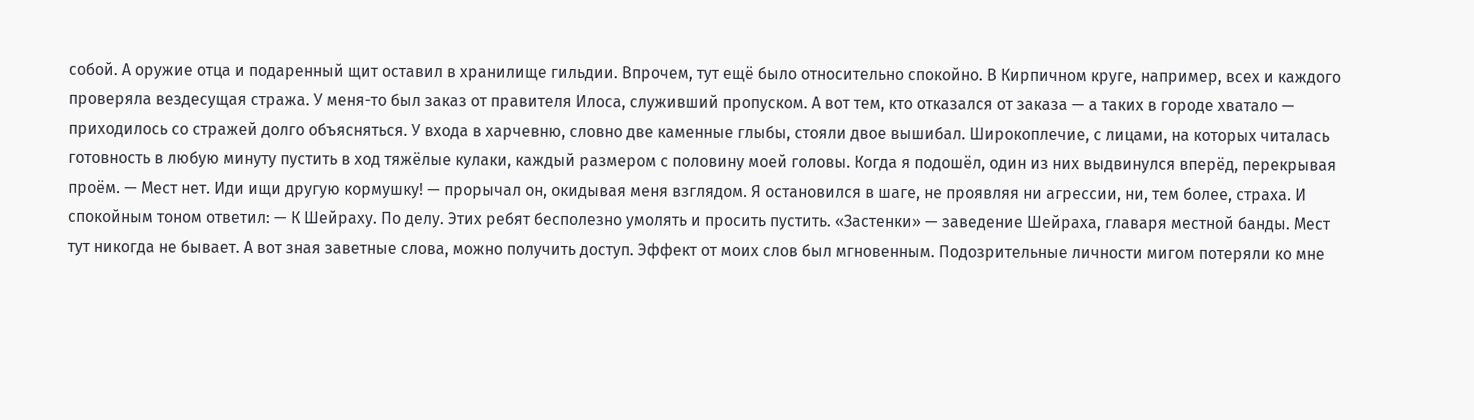собой. А оружие отца и подаренный щит оставил в хранилище гильдии. Впрочем, тут ещё было относительно спокойно. В Кирпичном круге, например, всех и каждого проверяла вездесущая стража. У меня-то был заказ от правителя Илоса, служивший пропуском. А вот тем, кто отказался от заказа — а таких в городе хватало — приходилось со стражей долго объясняться. У входа в харчевню, словно две каменные глыбы, стояли двое вышибал. Широкоплечие, с лицами, на которых читалась готовность в любую минуту пустить в ход тяжёлые кулаки, каждый размером с половину моей головы. Когда я подошёл, один из них выдвинулся вперёд, перекрывая проём. — Мест нет. Иди ищи другую кормушку! — прорычал он, окидывая меня взглядом. Я остановился в шаге, не проявляя ни агрессии, ни, тем более, страха. И спокойным тоном ответил: — К Шейраху. По делу. Этих ребят бесполезно умолять и просить пустить. «Застенки» — заведение Шейраха, главаря местной банды. Мест тут никогда не бывает. А вот зная заветные слова, можно получить доступ. Эффект от моих слов был мгновенным. Подозрительные личности мигом потеряли ко мне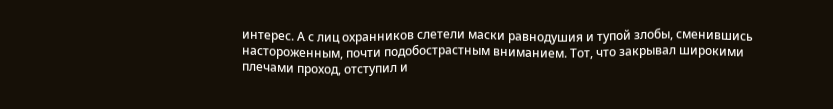интерес. А с лиц охранников слетели маски равнодушия и тупой злобы, сменившись настороженным, почти подобострастным вниманием. Тот, что закрывал широкими плечами проход, отступил и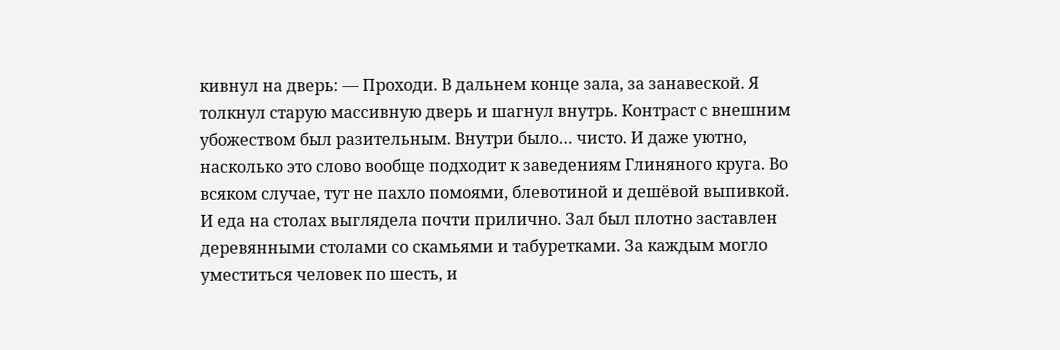кивнул на дверь: — Проходи. В дальнем конце зала, за занавеской. Я толкнул старую массивную дверь и шагнул внутрь. Контраст с внешним убожеством был разительным. Внутри было… чисто. И даже уютно, насколько это слово вообще подходит к заведениям Глиняного круга. Во всяком случае, тут не пахло помоями, блевотиной и дешёвой выпивкой. И еда на столах выглядела почти прилично. Зал был плотно заставлен деревянными столами со скамьями и табуретками. За каждым могло уместиться человек по шесть, и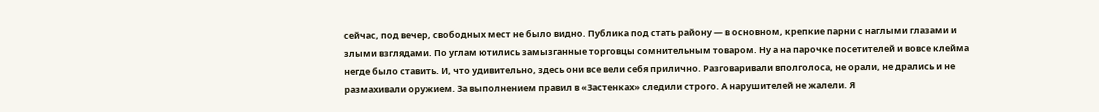сейчас, под вечер, свободных мест не было видно. Публика под стать району — в основном, крепкие парни с наглыми глазами и злыми взглядами. По углам ютились замызганные торговцы сомнительным товаром. Ну а на парочке посетителей и вовсе клейма негде было ставить. И, что удивительно, здесь они все вели себя прилично. Разговаривали вполголоса, не орали, не дрались и не размахивали оружием. За выполнением правил в «Застенках» следили строго. А нарушителей не жалели. Я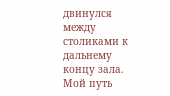двинулся между столиками к дальнему концу зала. Мой путь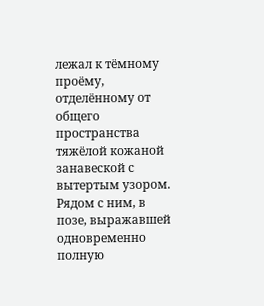лежал к тёмному проёму, отделённому от общего пространства тяжёлой кожаной занавеской с вытертым узором. Рядом с ним, в позе, выражавшей одновременно полную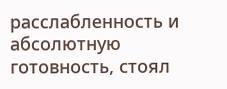расслабленность и абсолютную готовность, стоял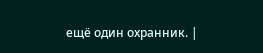ещё один охранник. |